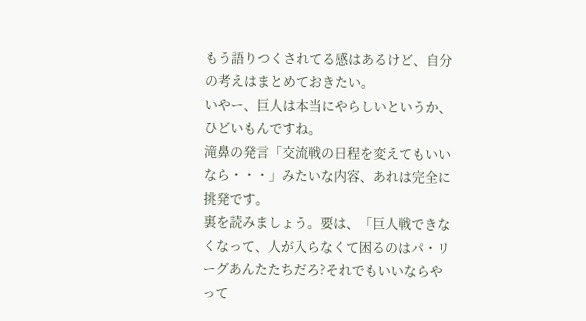もう語りつくされてる感はあるけど、自分の考えはまとめておきたい。
いやー、巨人は本当にやらしいというか、ひどいもんですね。
滝鼻の発言「交流戦の日程を変えてもいいなら・・・」みたいな内容、あれは完全に挑発です。
裏を読みましょう。要は、「巨人戦できなくなって、人が入らなくて困るのはパ・リーグあんたたちだろ?それでもいいならやって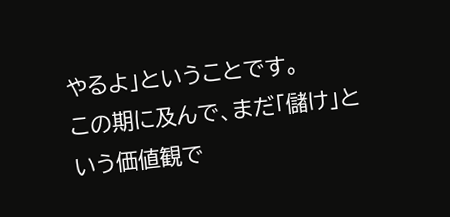やるよ」ということです。
この期に及んで、まだ「儲け」という価値観で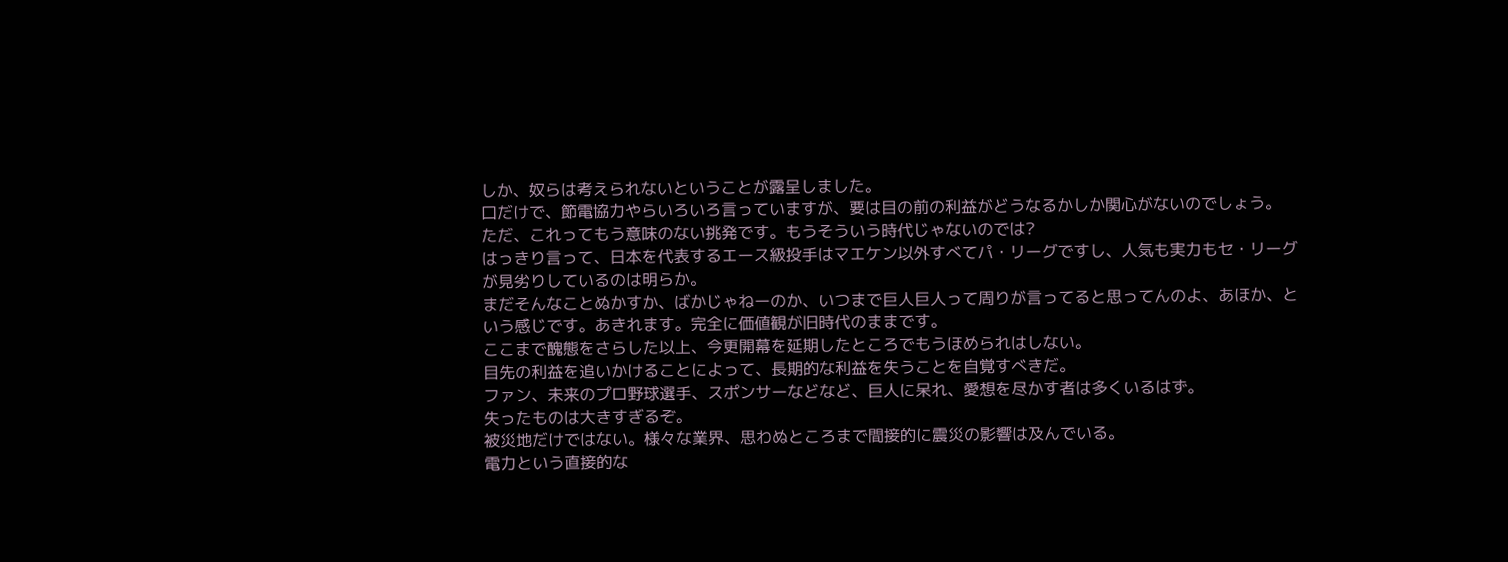しか、奴らは考えられないということが露呈しました。
口だけで、節電協力やらいろいろ言っていますが、要は目の前の利益がどうなるかしか関心がないのでしょう。
ただ、これってもう意味のない挑発です。もうそういう時代じゃないのでは?
はっきり言って、日本を代表するエース級投手はマエケン以外すべてパ・リーグですし、人気も実力もセ・リーグが見劣りしているのは明らか。
まだそんなことぬかすか、ばかじゃねーのか、いつまで巨人巨人って周りが言ってると思ってんのよ、あほか、という感じです。あきれます。完全に価値観が旧時代のままです。
ここまで醜態をさらした以上、今更開幕を延期したところでもうほめられはしない。
目先の利益を追いかけることによって、長期的な利益を失うことを自覚すべきだ。
ファン、未来のプロ野球選手、スポンサーなどなど、巨人に呆れ、愛想を尽かす者は多くいるはず。
失ったものは大きすぎるぞ。
被災地だけではない。様々な業界、思わぬところまで間接的に震災の影響は及んでいる。
電力という直接的な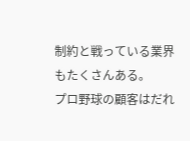制約と戦っている業界もたくさんある。
プロ野球の顧客はだれ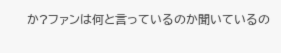か?ファンは何と言っているのか聞いているの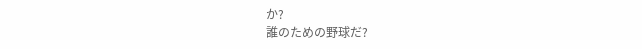か?
誰のための野球だ?